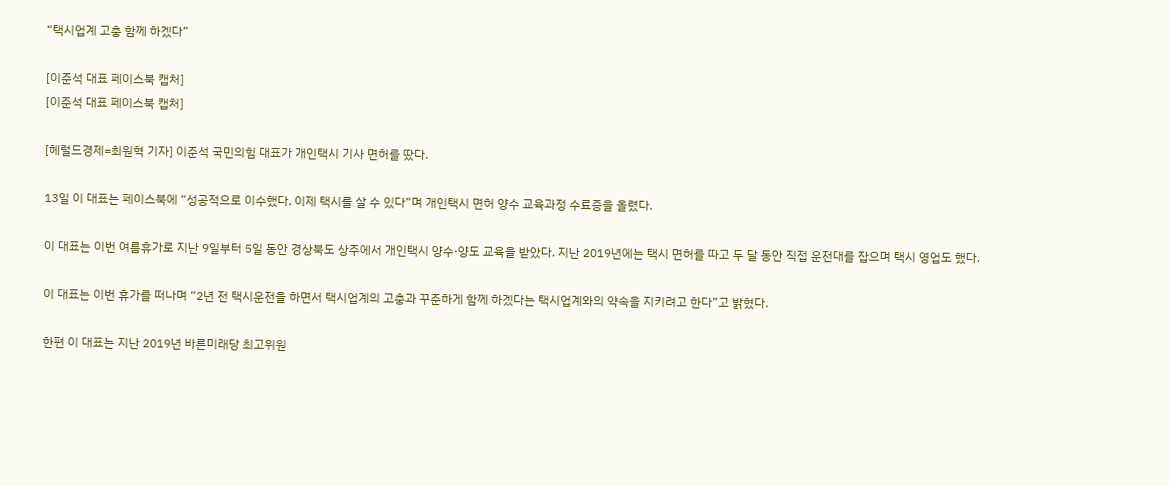“택시업계 고충 함께 하겠다”

[이준석 대표 페이스북 캡처]
[이준석 대표 페이스북 캡처]

[헤럴드경제=최원혁 기자] 이준석 국민의힘 대표가 개인택시 기사 면허를 땄다.

13일 이 대표는 페이스북에 “성공적으로 이수했다. 이제 택시를 살 수 있다”며 개인택시 면허 양수 교육과정 수료증을 올렸다.

이 대표는 이번 여름휴가로 지난 9일부터 5일 동안 경상북도 상주에서 개인택시 양수·양도 교육을 받았다. 지난 2019년에는 택시 면허를 따고 두 달 동안 직접 운전대를 잡으며 택시 영업도 했다.

이 대표는 이번 휴가를 떠나며 “2년 전 택시운전을 하면서 택시업계의 고충과 꾸준하게 함께 하겠다는 택시업계와의 약속을 지키려고 한다”고 밝혔다.

한편 이 대표는 지난 2019년 바른미래당 최고위원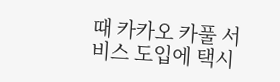때 카카오 카풀 서비스 도입에 택시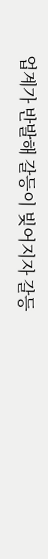업계가 반발해 갈등이 빚어지자 갈등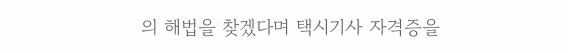의 해법을 찾겠다며 택시기사 자격증을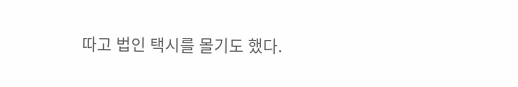따고 법인 택시를 몰기도 했다.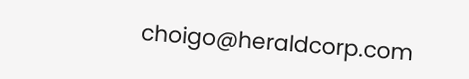choigo@heraldcorp.com